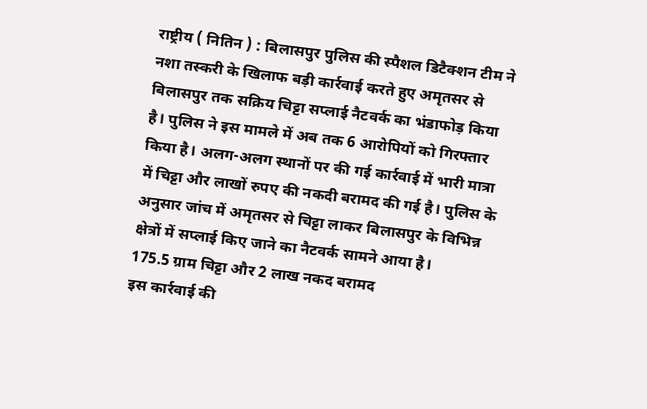राष्ट्रीय ( नितिन ) : बिलासपुर पुलिस की स्पैशल डिटैक्शन टीम ने नशा तस्करी के खिलाफ बड़ी कार्रवाई करते हुए अमृतसर से बिलासपुर तक सक्रिय चिट्टा सप्लाई नैटवर्क का भंडाफोड़ किया है। पुलिस ने इस मामले में अब तक 6 आरोपियों को गिरफ्तार किया है। अलग-अलग स्थानों पर की गई कार्रवाई में भारी मात्रा में चिट्टा और लाखों रुपए की नकदी बरामद की गई है। पुलिस के अनुसार जांच में अमृतसर से चिट्टा लाकर बिलासपुर के विभिन्न क्षेत्रों में सप्लाई किए जाने का नैटवर्क सामने आया है।
175.5 ग्राम चिट्टा और 2 लाख नकद बरामद
इस कार्रवाई की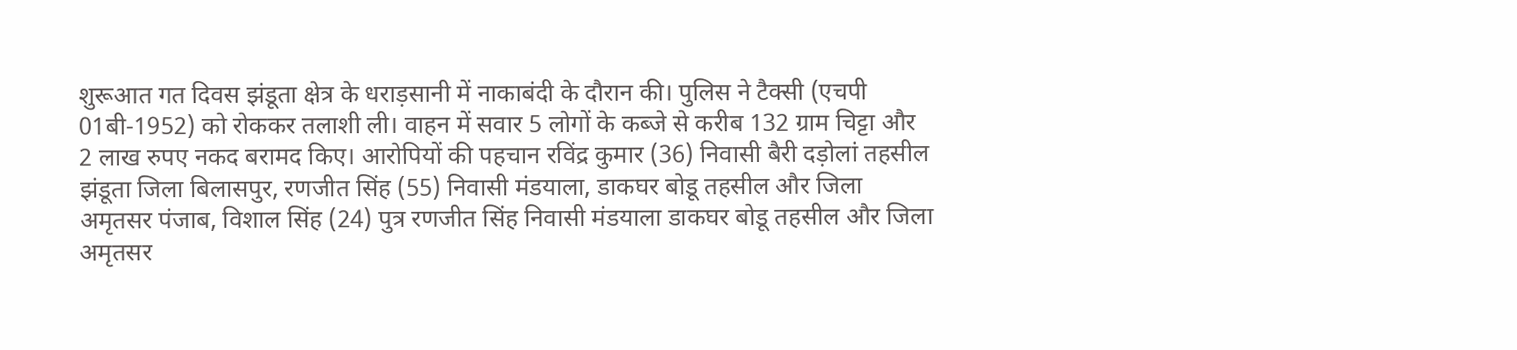शुरूआत गत दिवस झंडूता क्षेत्र के धराड़सानी में नाकाबंदी के दौरान की। पुलिस ने टैक्सी (एचपी 01बी-1952) को रोककर तलाशी ली। वाहन में सवार 5 लोगों के कब्जे से करीब 132 ग्राम चिट्टा और 2 लाख रुपए नकद बरामद किए। आरोपियों की पहचान रविंद्र कुमार (36) निवासी बैरी दड़ोलां तहसील झंडूता जिला बिलासपुर, रणजीत सिंह (55) निवासी मंडयाला, डाकघर बोडू तहसील और जिला अमृतसर पंजाब, विशाल सिंह (24) पुत्र रणजीत सिंह निवासी मंडयाला डाकघर बोडू तहसील और जिला अमृतसर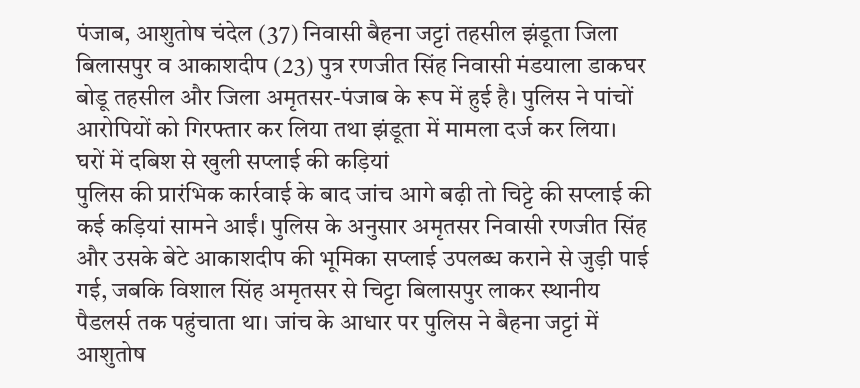पंजाब, आशुतोष चंदेल (37) निवासी बैहना जट्टां तहसील झंडूता जिला बिलासपुर व आकाशदीप (23) पुत्र रणजीत सिंह निवासी मंडयाला डाकघर बोडू तहसील और जिला अमृतसर-पंजाब के रूप में हुई है। पुलिस ने पांचों आरोपियों को गिरफ्तार कर लिया तथा झंडूता में मामला दर्ज कर लिया।
घरों में दबिश से खुली सप्लाई की कड़ियां
पुलिस की प्रारंभिक कार्रवाई के बाद जांच आगे बढ़ी तो चिट्टे की सप्लाई की कई कड़ियां सामने आईं। पुलिस के अनुसार अमृतसर निवासी रणजीत सिंह और उसके बेटे आकाशदीप की भूमिका सप्लाई उपलब्ध कराने से जुड़ी पाई गई, जबकि विशाल सिंह अमृतसर से चिट्टा बिलासपुर लाकर स्थानीय पैडलर्स तक पहुंचाता था। जांच के आधार पर पुलिस ने बैहना जट्टां में आशुतोष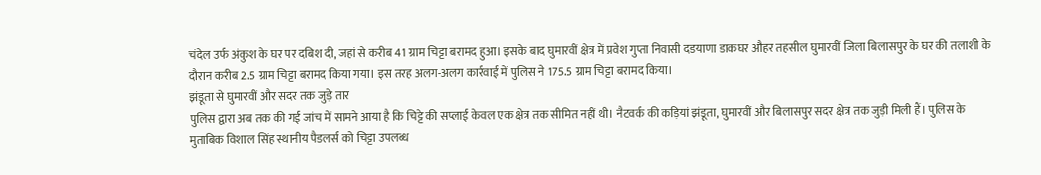चंदेल उर्फ अंकुश के घर पर दबिश दी, जहां से करीब 41 ग्राम चिट्टा बरामद हुआ। इसके बाद घुमारवीं क्षेत्र में प्रवेश गुप्ता निवासी दडयाणा डाकघर औहर तहसील घुमारवीं जिला बिलासपुर के घर की तलाशी के दौरान करीब 2.5 ग्राम चिट्टा बरामद किया गया। इस तरह अलग-अलग कार्रवाई में पुलिस ने 175.5 ग्राम चिट्टा बरामद किया।
झंडूता से घुमारवीं और सदर तक जुड़े तार
पुलिस द्वारा अब तक की गई जांच में सामने आया है कि चिट्टे की सप्लाई केवल एक क्षेत्र तक सीमित नहीं थी। नैटवर्क की कड़ियां झंडूता, घुमारवीं और बिलासपुर सदर क्षेत्र तक जुड़ी मिली हैं। पुलिस के मुताबिक विशाल सिंह स्थानीय पैडलर्स को चिट्टा उपलब्ध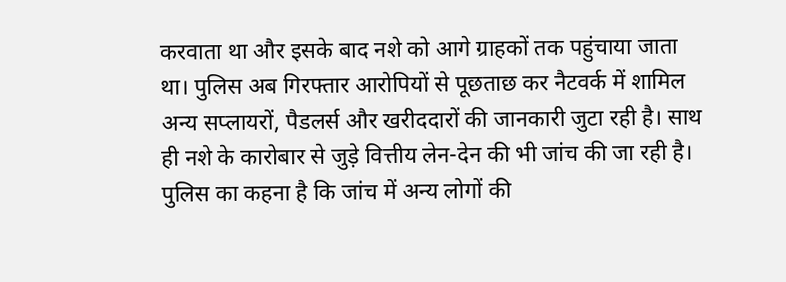करवाता था और इसके बाद नशे को आगे ग्राहकों तक पहुंचाया जाता था। पुलिस अब गिरफ्तार आरोपियों से पूछताछ कर नैटवर्क में शामिल अन्य सप्लायरों, पैडलर्स और खरीददारों की जानकारी जुटा रही है। साथ ही नशे के कारोबार से जुड़े वित्तीय लेन-देन की भी जांच की जा रही है। पुलिस का कहना है कि जांच में अन्य लोगों की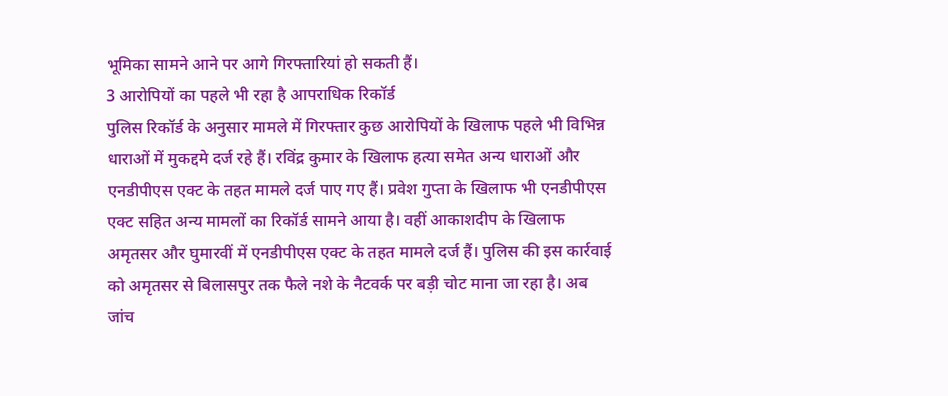भूमिका सामने आने पर आगे गिरफ्तारियां हो सकती हैं।
3 आरोपियों का पहले भी रहा है आपराधिक रिकॉर्ड
पुलिस रिकॉर्ड के अनुसार मामले में गिरफ्तार कुछ आरोपियों के खिलाफ पहले भी विभिन्न धाराओं में मुकद्दमे दर्ज रहे हैं। रविंद्र कुमार के खिलाफ हत्या समेत अन्य धाराओं और एनडीपीएस एक्ट के तहत मामले दर्ज पाए गए हैं। प्रवेश गुप्ता के खिलाफ भी एनडीपीएस एक्ट सहित अन्य मामलों का रिकॉर्ड सामने आया है। वहीं आकाशदीप के खिलाफ अमृतसर और घुमारवीं में एनडीपीएस एक्ट के तहत मामले दर्ज हैं। पुलिस की इस कार्रवाई को अमृतसर से बिलासपुर तक फैले नशे के नैटवर्क पर बड़ी चोट माना जा रहा है। अब जांच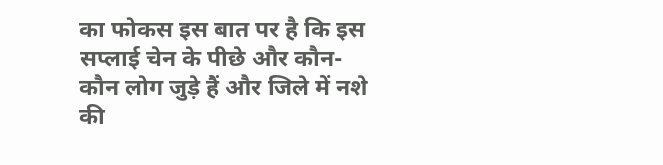का फोकस इस बात पर है कि इस सप्लाई चेन के पीछे और कौन-कौन लोग जुड़े हैं और जिले में नशे की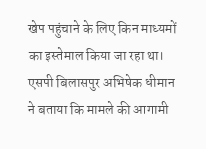खेप पहुंचाने के लिए किन माध्यमों का इस्तेमाल किया जा रहा था। एसपी बिलासपुर अभिषेक धीमान ने बताया कि मामले की आगामी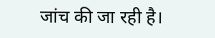जांच की जा रही है।